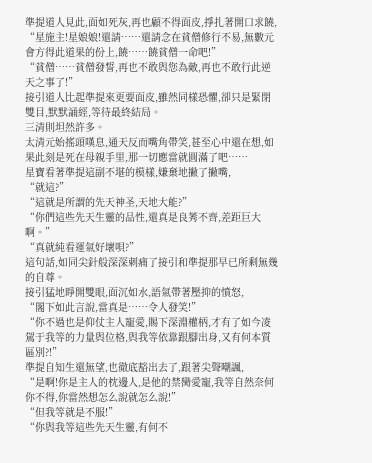準提道人見此,面如死灰,再也顧不得面皮,掙扎著開口求饒,
“星施主!星娘娘!還請……還請念在貧僧修行不易,無數元會方得此道果的份上,饒……饒貧僧一命吧!”
“貧僧……貧僧發誓,再也不敢與您為敵,再也不敢行此逆天之事了!”
接引道人比起準提來更要面皮,雖然同樣恐懼,卻只是緊閉雙目,默默誦經,等待最終結局。
三清則坦然許多。
太清元始搖頭嘆息,通天反而嘴角帶笑,甚至心中還在想,如果此刻是死在母親手里,那一切應當就圓滿了吧……
星寶看著準提這副不堪的模樣,嫌棄地撇了撇嘴,
“就這?”
“這就是所謂的先天神圣,天地大能?”
“你們這些先天生靈的品性,還真是良莠不齊,差距巨大啊。”
“真就純看運氣好壞唄?”
這句話,如同尖針般深深刺痛了接引和準提那早已所剩無幾的自尊。
接引猛地睜開雙眼,面沉如水,語氣帶著壓抑的憤怒,
“閣下如此言說,當真是……令人發笑!”
“你不過也是仰仗主人寵愛,賜下深淵權柄,才有了如今凌駕于我等的力量與位格,與我等依靠跟腳出身,又有何本質區別?!”
準提自知生還無望,也徹底豁出去了,跟著尖聲嘲諷,
“是啊!你是主人的枕邊人,是他的禁臠愛寵,我等自然奈何你不得,你當然想怎么說就怎么說!”
“但我等就是不服!”
“你與我等這些先天生靈,有何不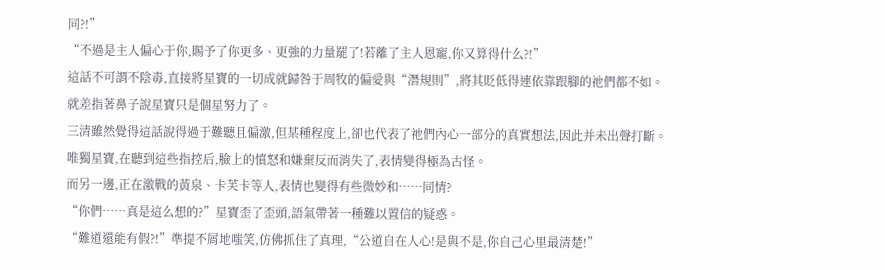同?!”
“不過是主人偏心于你,賜予了你更多、更強的力量罷了!若離了主人恩寵,你又算得什么?!”
這話不可謂不陰毒,直接將星寶的一切成就歸咎于周牧的偏愛與“潛規則”,將其貶低得連依靠跟腳的祂們都不如。
就差指著鼻子說星寶只是個星努力了。
三清雖然覺得這話說得過于難聽且偏激,但某種程度上,卻也代表了祂們內心一部分的真實想法,因此并未出聲打斷。
唯獨星寶,在聽到這些指控后,臉上的憤怒和嫌棄反而消失了,表情變得極為古怪。
而另一邊,正在激戰的黃泉、卡芙卡等人,表情也變得有些微妙和……同情?
“你們……真是這么想的?”星寶歪了歪頭,語氣帶著一種難以置信的疑惑。
“難道還能有假?!”準提不屑地嗤笑,仿佛抓住了真理,“公道自在人心!是與不是,你自己心里最清楚!”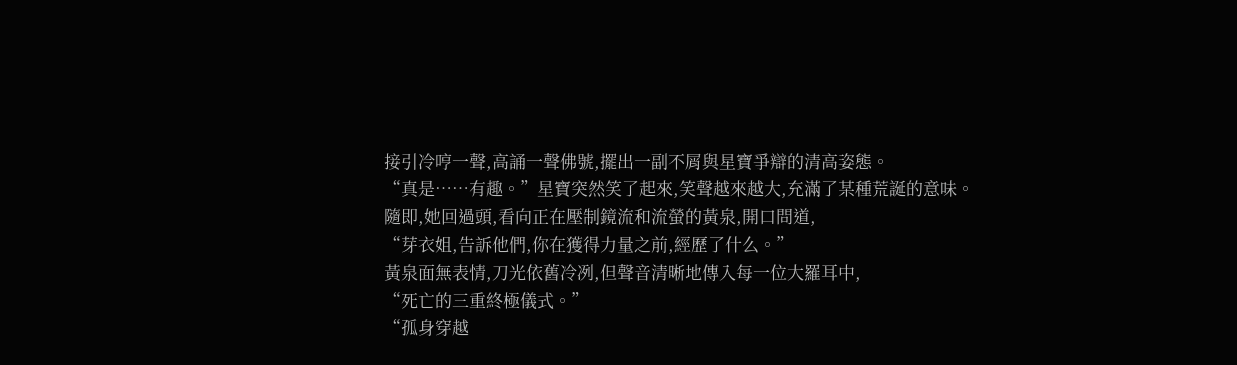接引冷哼一聲,高誦一聲佛號,擺出一副不屑與星寶爭辯的清高姿態。
“真是……有趣。”星寶突然笑了起來,笑聲越來越大,充滿了某種荒誕的意味。
隨即,她回過頭,看向正在壓制鏡流和流螢的黃泉,開口問道,
“芽衣姐,告訴他們,你在獲得力量之前,經歷了什么。”
黃泉面無表情,刀光依舊冷冽,但聲音清晰地傳入每一位大羅耳中,
“死亡的三重終極儀式。”
“孤身穿越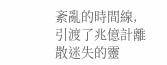紊亂的時間線,引渡了兆億計離散迷失的靈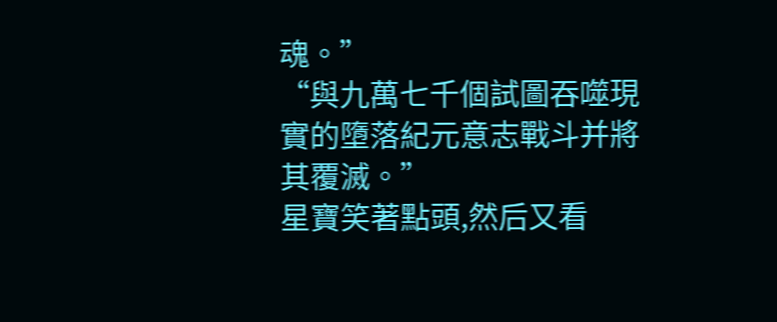魂。”
“與九萬七千個試圖吞噬現實的墮落紀元意志戰斗并將其覆滅。”
星寶笑著點頭,然后又看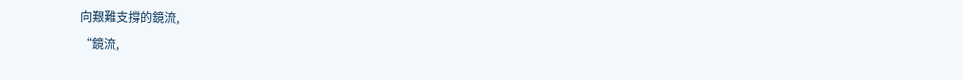向艱難支撐的鏡流,
“鏡流,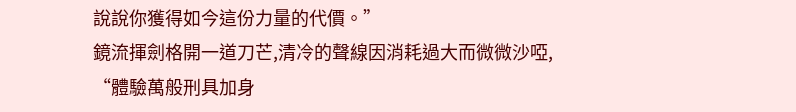說說你獲得如今這份力量的代價。”
鏡流揮劍格開一道刀芒,清冷的聲線因消耗過大而微微沙啞,
“體驗萬般刑具加身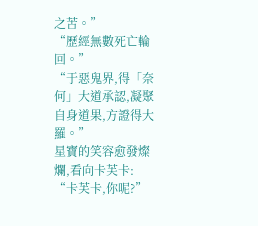之苦。”
“歷經無數死亡輪回。”
“于惡鬼界,得「奈何」大道承認,凝聚自身道果,方證得大羅。”
星寶的笑容愈發燦爛,看向卡芙卡:
“卡芙卡,你呢?”